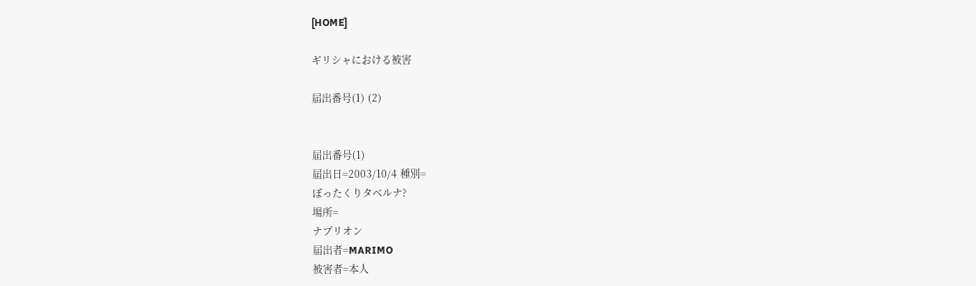[HOME]

ギリシャにおける被害

届出番号(1) (2)


届出番号(1)
届出日=2003/10/4 種別=
ぼったくりタベルナ?
場所=
ナプリオン
届出者=MARIMO
被害者=本人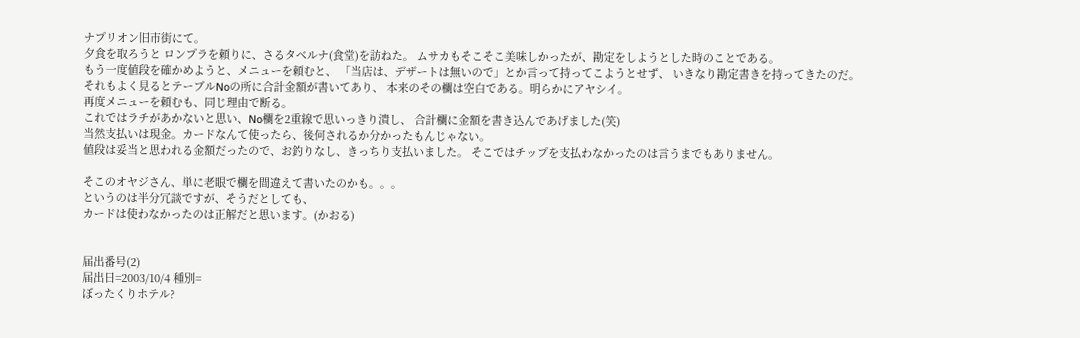ナプリオン旧市街にて。
夕食を取ろうと ロンプラを頼りに、さるタベルナ(食堂)を訪ねた。 ムサカもそこそこ美味しかったが、勘定をしようとした時のことである。
もう一度値段を確かめようと、メニューを頼むと、 「当店は、デザートは無いので」とか言って持ってこようとせず、 いきなり勘定書きを持ってきたのだ。
それもよく見るとテーブルNoの所に合計金額が書いてあり、 本来のその欄は空白である。明らかにアヤシイ。
再度メニューを頼むも、同じ理由で断る。
これではラチがあかないと思い、No欄を2重線で思いっきり潰し、 合計欄に金額を書き込んであげました(笑)
当然支払いは現金。カードなんて使ったら、後何されるか分かったもんじゃない。
値段は妥当と思われる金額だったので、お釣りなし、きっちり支払いました。 そこではチップを支払わなかったのは言うまでもありません。

そこのオヤジさん、単に老眼で欄を間違えて書いたのかも。。。
というのは半分冗談ですが、そうだとしても、
カードは使わなかったのは正解だと思います。(かおる)


届出番号(2)
届出日=2003/10/4 種別=
ぼったくりホテル?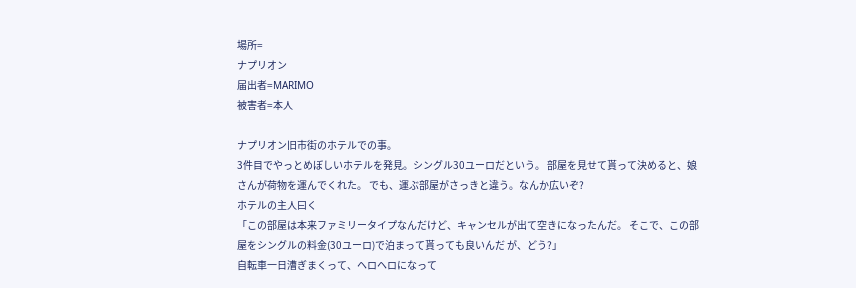場所=
ナプリオン
届出者=MARIMO
被害者=本人

ナプリオン旧市街のホテルでの事。
3件目でやっとめぼしいホテルを発見。シングル30ユーロだという。 部屋を見せて貰って決めると、娘さんが荷物を運んでくれた。 でも、運ぶ部屋がさっきと違う。なんか広いぞ?
ホテルの主人曰く
「この部屋は本来ファミリータイプなんだけど、キャンセルが出て空きになったんだ。 そこで、この部屋をシングルの料金(30ユーロ)で泊まって貰っても良いんだ が、どう?」
自転車一日漕ぎまくって、ヘロヘロになって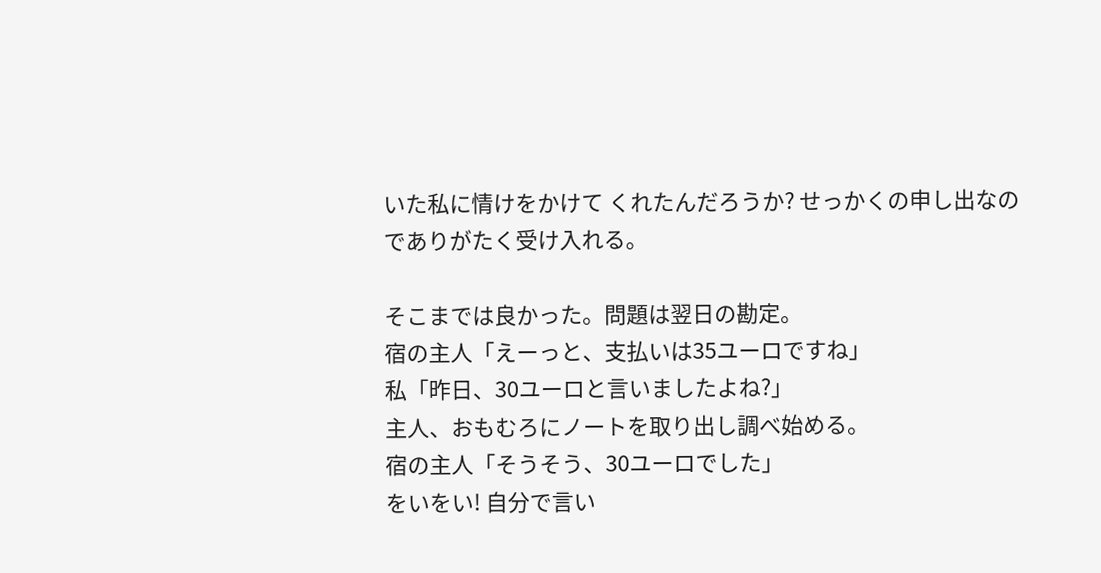いた私に情けをかけて くれたんだろうか? せっかくの申し出なのでありがたく受け入れる。

そこまでは良かった。問題は翌日の勘定。
宿の主人「えーっと、支払いは35ユーロですね」
私「昨日、30ユーロと言いましたよね?」
主人、おもむろにノートを取り出し調べ始める。
宿の主人「そうそう、30ユーロでした」
をいをい! 自分で言い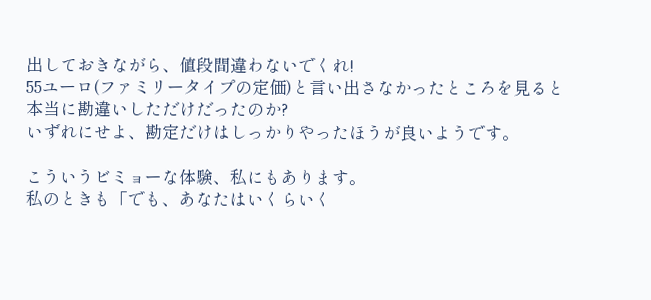出しておきながら、値段間違わないでくれ!
55ユーロ(ファミリータイプの定価)と言い出さなかったところを見ると 本当に勘違いしただけだったのか?
いずれにせよ、勘定だけはしっかりやったほうが良いようです。

こういうビミョーな体験、私にもあります。
私のときも「でも、あなたはいくらいく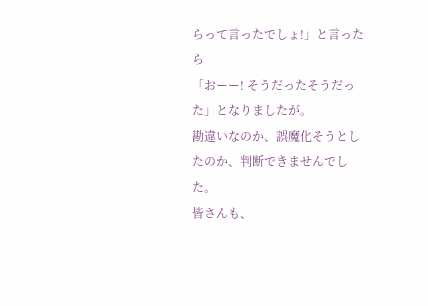らって言ったでしょ!」と言ったら
「おーー! そうだったそうだった」となりましたが。
勘違いなのか、誤魔化そうとしたのか、判断できませんでした。
皆さんも、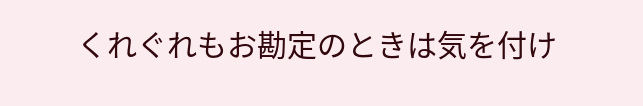くれぐれもお勘定のときは気を付け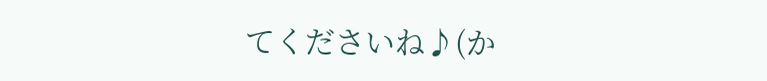てくださいね♪(か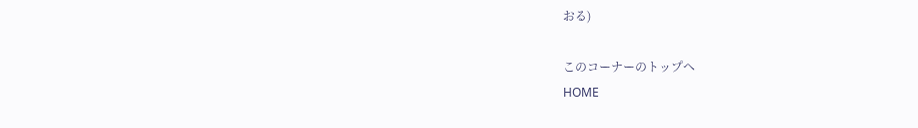おる)

このコーナーのトップへ
HOME